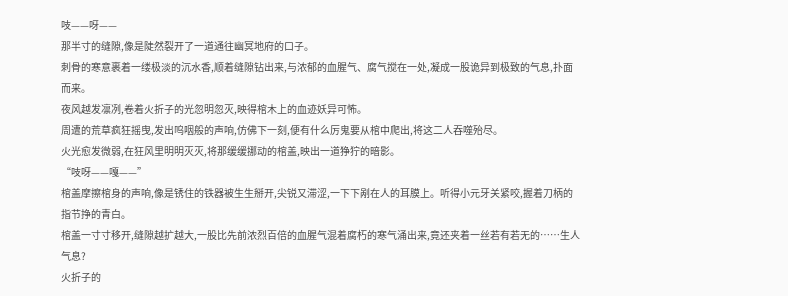吱——呀——
那半寸的缝隙,像是陡然裂开了一道通往幽冥地府的口子。
刺骨的寒意裹着一缕极淡的沉水香,顺着缝隙钻出来,与浓郁的血腥气、腐气搅在一处,凝成一股诡异到极致的气息,扑面而来。
夜风越发凛冽,卷着火折子的光忽明忽灭,映得棺木上的血迹妖异可怖。
周遭的荒草疯狂摇曳,发出呜咽般的声响,仿佛下一刻,便有什么厉鬼要从棺中爬出,将这二人吞噬殆尽。
火光愈发微弱,在狂风里明明灭灭,将那缓缓挪动的棺盖,映出一道狰狞的暗影。
“吱呀——嘎——”
棺盖摩擦棺身的声响,像是锈住的铁器被生生掰开,尖锐又滞涩,一下下剐在人的耳膜上。听得小元牙关紧咬,握着刀柄的指节挣的青白。
棺盖一寸寸移开,缝隙越扩越大,一股比先前浓烈百倍的血腥气混着腐朽的寒气涌出来,竟还夹着一丝若有若无的……生人气息?
火折子的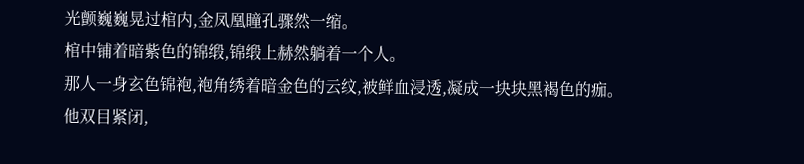光颤巍巍晃过棺内,金凤凰瞳孔骤然一缩。
棺中铺着暗紫色的锦缎,锦缎上赫然躺着一个人。
那人一身玄色锦袍,袍角绣着暗金色的云纹,被鲜血浸透,凝成一块块黑褐色的痂。
他双目紧闭,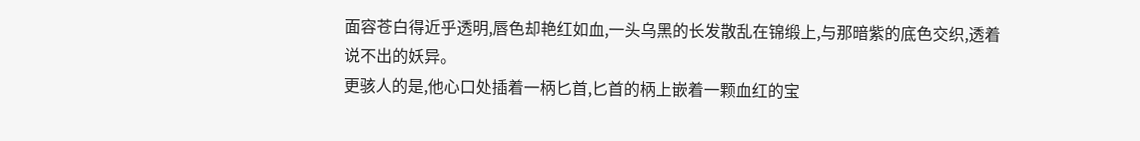面容苍白得近乎透明,唇色却艳红如血,一头乌黑的长发散乱在锦缎上,与那暗紫的底色交织,透着说不出的妖异。
更骇人的是,他心口处插着一柄匕首,匕首的柄上嵌着一颗血红的宝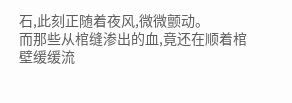石,此刻正随着夜风,微微颤动。
而那些从棺缝渗出的血,竟还在顺着棺壁缓缓流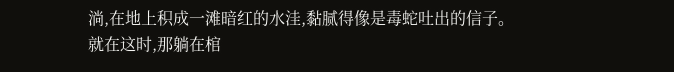淌,在地上积成一滩暗红的水洼,黏腻得像是毒蛇吐出的信子。
就在这时,那躺在棺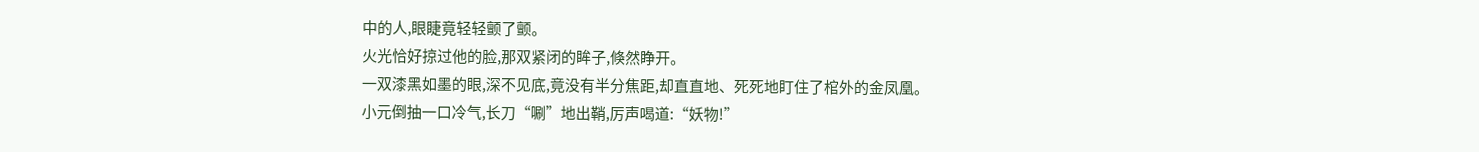中的人,眼睫竟轻轻颤了颤。
火光恰好掠过他的脸,那双紧闭的眸子,倏然睁开。
一双漆黑如墨的眼,深不见底,竟没有半分焦距,却直直地、死死地盯住了棺外的金凤凰。
小元倒抽一口冷气,长刀“唰”地出鞘,厉声喝道:“妖物!”